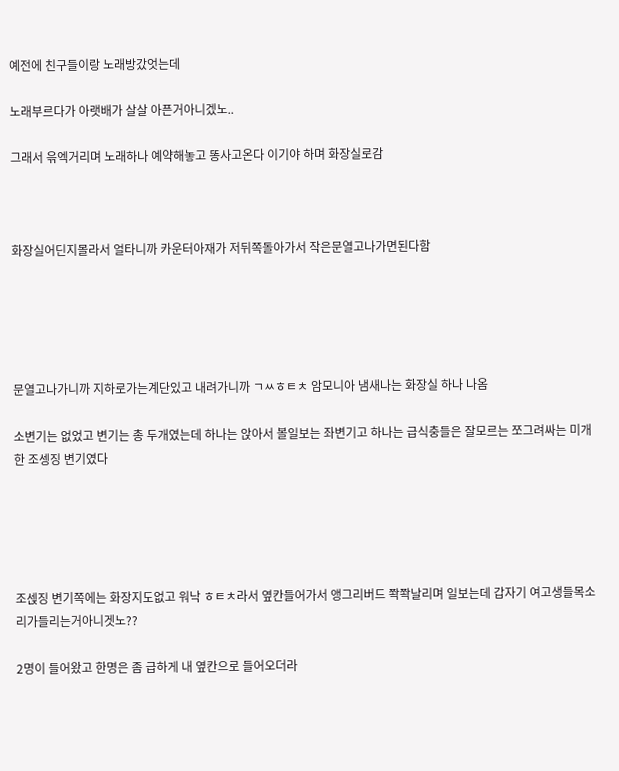예전에 친구들이랑 노래방갔엇는데

노래부르다가 아랫배가 살살 아픈거아니겠노..

그래서 윾엑거리며 노래하나 예약해놓고 똥사고온다 이기야 하며 화장실로감



화장실어딘지몰라서 얼타니까 카운터아재가 저뒤쪽돌아가서 작은문열고나가면된다함





문열고나가니까 지하로가는계단있고 내려가니까 ㄱㅆㅎㅌㅊ 암모니아 냄새나는 화장실 하나 나옴

소변기는 없었고 변기는 총 두개였는데 하나는 앉아서 볼일보는 좌변기고 하나는 급식충들은 잘모르는 쪼그려싸는 미개한 조셍징 변기였다





조섽징 변기쪽에는 화장지도없고 워낙 ㅎㅌㅊ라서 옆칸들어가서 앵그리버드 쫙쫙날리며 일보는데 갑자기 여고생들목소리가들리는거아니겟노??

2명이 들어왔고 한명은 좀 급하게 내 옆칸으로 들어오더라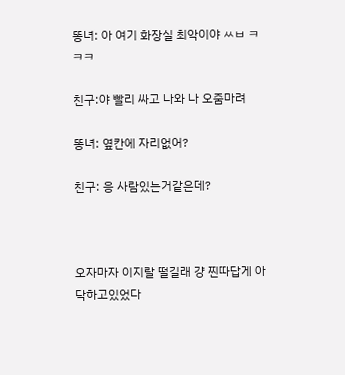똥녀: 아 여기 화장실 최악이야 ㅆㅂ ㅋㅋㅋ

친구:야 빨리 싸고 나와 나 오줌마려

똥녀: 옆칸에 자리없어?

친구: 응 사람있는거같은데?



오자마자 이지랄 떨길래 걍 찐따답게 아닥하고있었다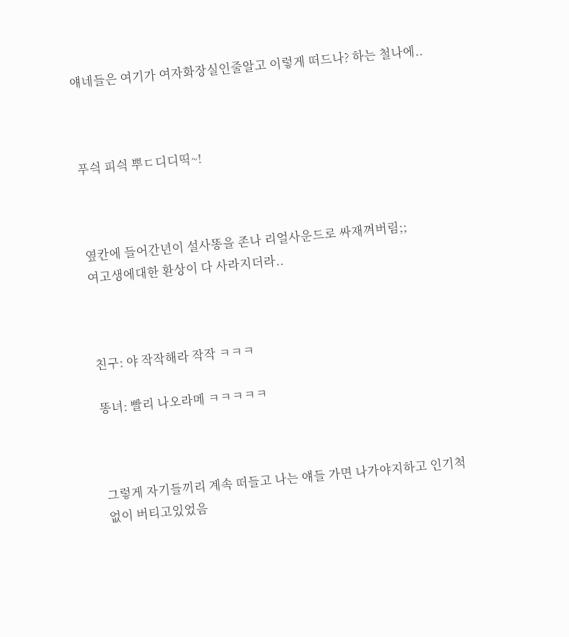얘네들은 여기가 여자화장실인줄알고 이렇게 떠드나? 하는 철나에..



푸싁 피싁 뿌ㄷ디디띡~!



옆칸에 들어간년이 설사똥을 존나 리얼사운드로 싸재껴버림;;
여고생에대한 환상이 다 사라지더라..



친구: 야 작작해라 작작 ㅋㅋㅋ

똥녀: 빨리 나오라메 ㅋㅋㅋㅋㅋ



그렇게 자기들끼리 계속 떠들고 나는 얘들 가면 나가야지하고 인기척없이 버티고있었음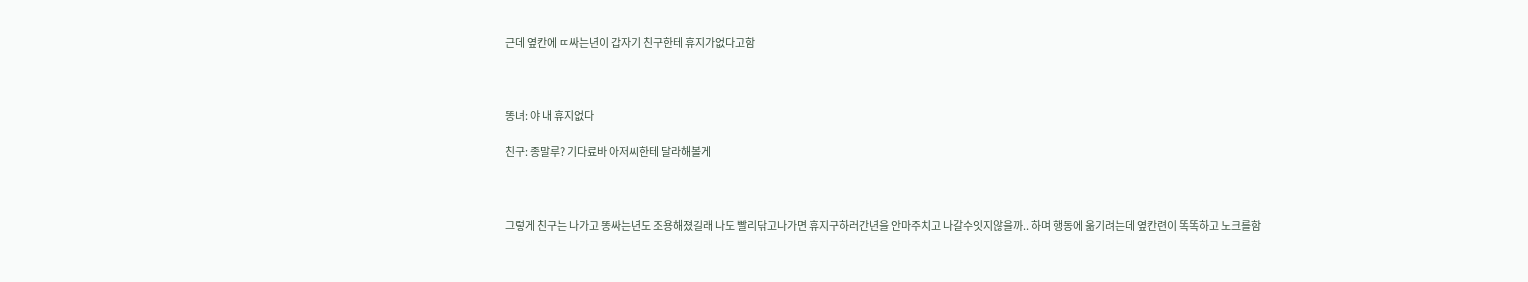근데 옆칸에 ㄸ싸는년이 갑자기 친구한테 휴지가없다고함



똥녀: 야 내 휴지없다

친구: 종말루? 기다료바 아저씨한테 달라해볼게



그렇게 친구는 나가고 똥싸는년도 조용해졌길래 나도 빨리닦고나가면 휴지구하러간년을 안마주치고 나갈수잇지않을까.. 하며 행동에 옮기려는데 옆칸련이 똑똑하고 노크를함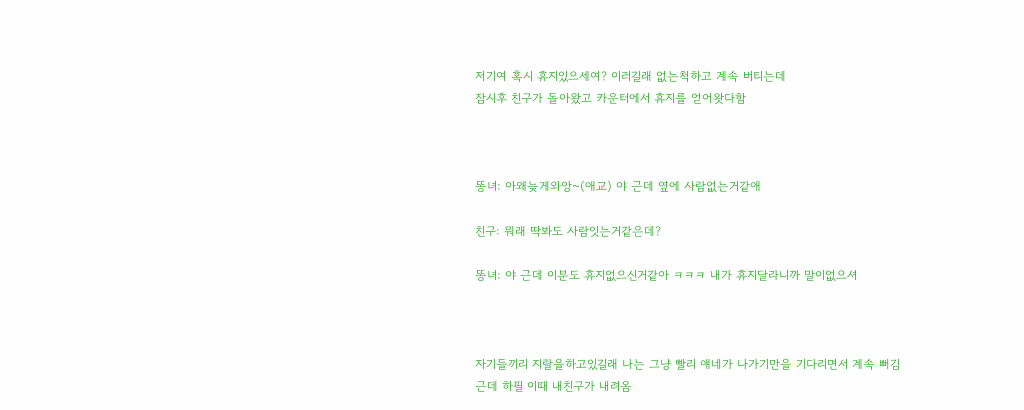저기여 혹시 휴지있으세여? 이러길래 없는척하고 계속 버티는데
잠시후 친구가 돌아왔고 카운터에서 휴지를 얻어왓다함



똥녀: 아왜늦게와앙~(애교) 야 근데 옆에 사람없는거같애

친구: 뭐래 딱봐도 사람잇는거같은데?

똥녀: 야 근데 이분도 휴지없으신거같아 ㅋㅋㅋ 내가 휴지달라니까 말이없으셔



자기들끼리 지랄을하고있길래 나는 그냥 빨리 얘네가 나가기만을 기다리면서 계속 뻐김
근데 하필 이때 내친구가 내려옴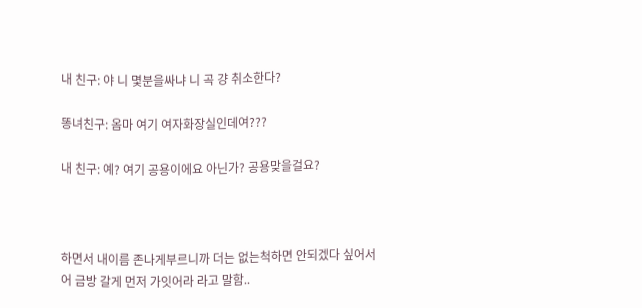내 친구: 야 니 몇분을싸냐 니 곡 걍 취소한다?

똥녀친구: 옴마 여기 여자화장실인데여???

내 친구: 예? 여기 공용이에요 아닌가? 공용맞을걸요?



하면서 내이름 존나게부르니까 더는 없는척하면 안되겠다 싶어서
어 금방 갈게 먼저 가잇어라 라고 말함..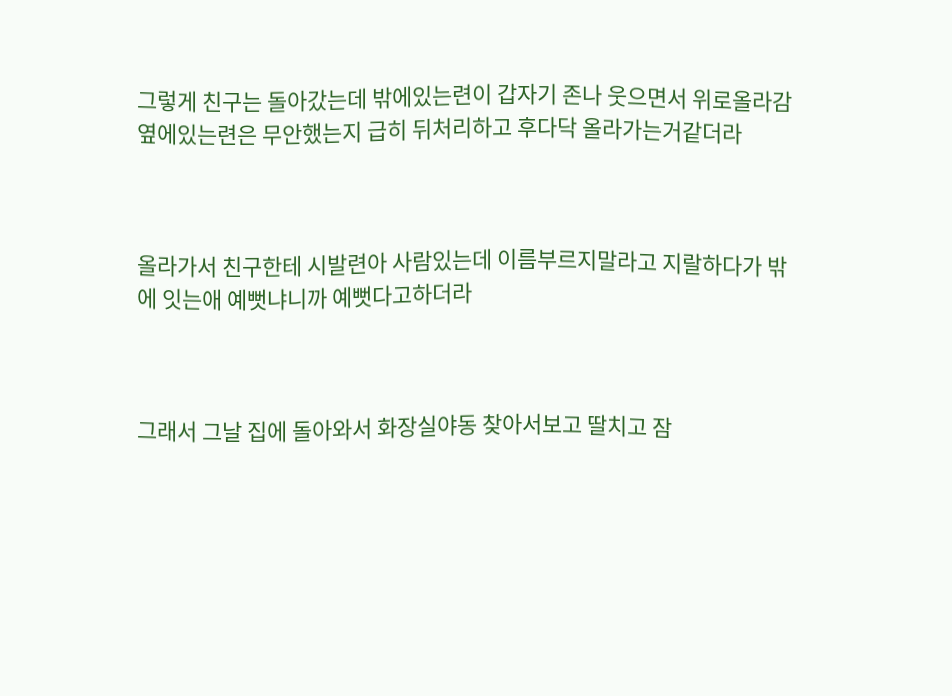그렇게 친구는 돌아갔는데 밖에있는련이 갑자기 존나 웃으면서 위로올라감 옆에있는련은 무안했는지 급히 뒤처리하고 후다닥 올라가는거같더라



올라가서 친구한테 시발련아 사람있는데 이름부르지말라고 지랄하다가 밖에 잇는애 예뻣냐니까 예뻣다고하더라



그래서 그날 집에 돌아와서 화장실야동 찾아서보고 딸치고 잠